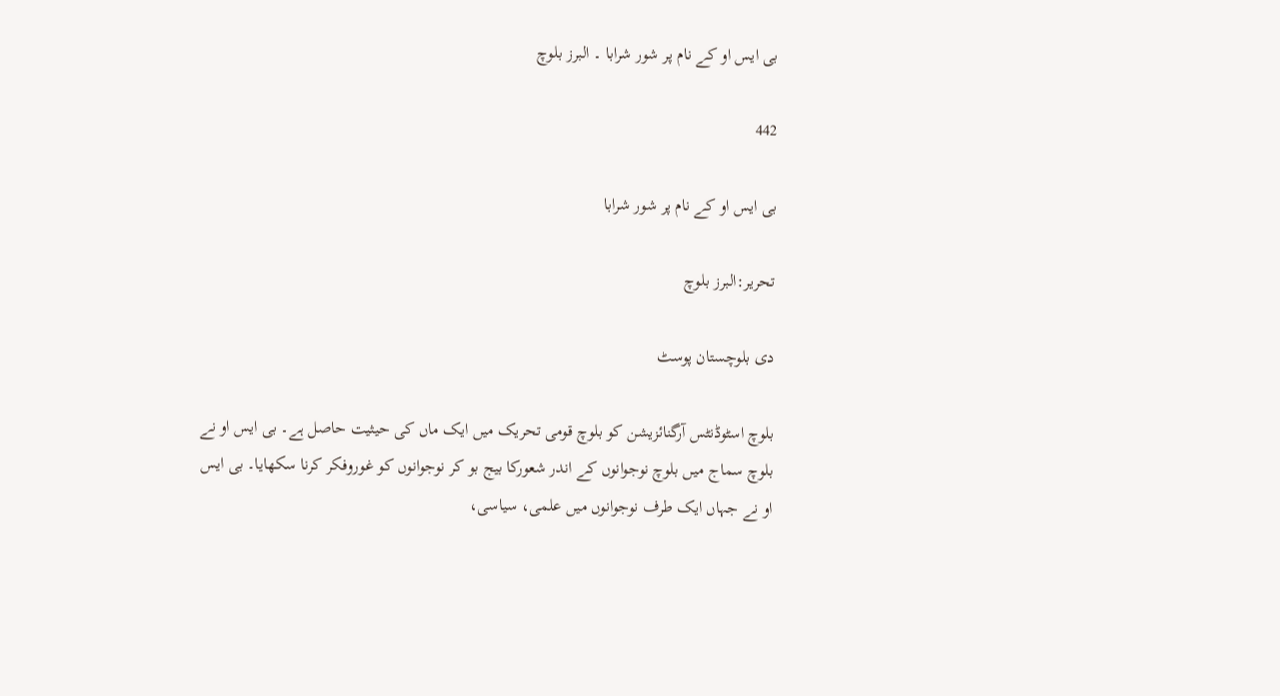بی ایس او کے نام پر شور شرابا ۔ البرز بلوچ

442

بی ایس او کے نام پر شور شرابا

تحریر:البرز بلوچ

دی بلوچستان پوسٹ

بلوچ اسٹوڈنٹس آرگنائزیشن کو بلوچ قومی تحریک میں ایک ماں کی حیثیت حاصل ہے۔ بی ایس او نے بلوچ سماج میں بلوچ نوجوانوں کے اندر شعورکا بیج بو کر نوجوانوں کو غوروفکر کرنا سکھایا۔ بی ایس او نے جہاں ایک طرف نوجوانوں میں علمی، سیاسی،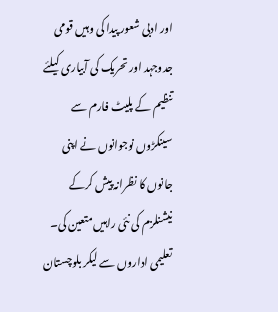اور ادبی شعور پیدا کی وہیں قومی جدوجہد اور تحریک کی آبیاری کیلئے تنظیم کے پلیٹ فارم سے سینکڑوں نوجوانوں نے اپنی جانوں کا نظرانہ پیش کرکے نیشنلزم کی نئی راہیں متعین کی۔ تعلیمی اداروں سے لیکر بلوچستان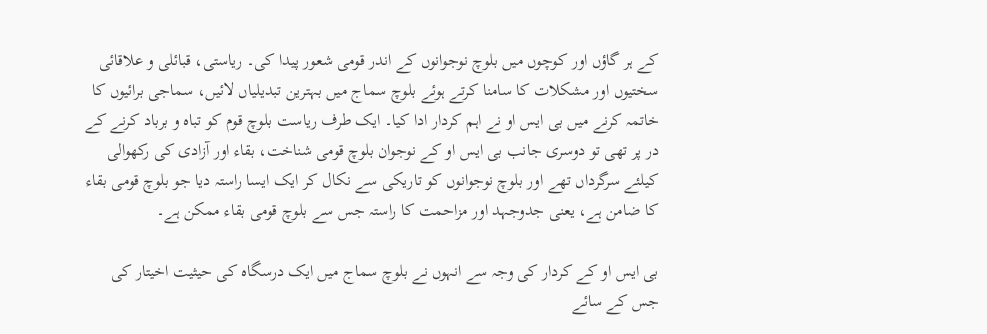کے ہر گاؤں اور کوچوں میں بلوچ نوجوانوں کے اندر قومی شعور پیدا کی۔ ریاستی، قبائلی و علاقائی سختیوں اور مشکلات کا سامنا کرتے ہوئے بلوچ سماج میں بہترین تبدیلیاں لائیں، سماجی برائیوں کا خاتمہ کرنے میں بی ایس او نے اہم کردار ادا کیا۔ ایک طرف ریاست بلوچ قوم کو تباہ و برباد کرنے کے در پر تھی تو دوسری جانب بی ایس او کے نوجوان بلوچ قومی شناخت، بقاء اور آزادی کی رکھوالی کیلئے سرگرداں تھے اور بلوچ نوجوانوں کو تاریکی سے نکال کر ایک ایسا راستہ دیا جو بلوچ قومی بقاء کا ضامن ہے، یعنی جدوجہد اور مزاحمت کا راستہ جس سے بلوچ قومی بقاء ممکن ہے۔

بی ایس او کے کردار کی وجہ سے انہوں نے بلوچ سماج میں ایک درسگاہ کی حیثیت اخیتار کی جس کے سائے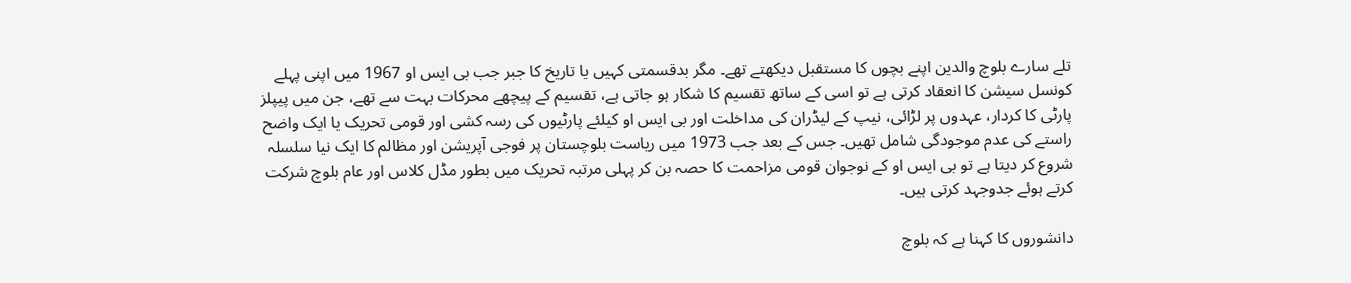تلے سارے بلوچ والدین اپنے بچوں کا مستقبل دیکھتے تھے۔ مگر بدقسمتی کہیں یا تاریخ کا جبر جب بی ایس او 1967 میں اپنی پہلے کونسل سیشن کا انعقاد کرتی ہے تو اسی کے ساتھ تقسیم کا شکار ہو جاتی ہے، تقسیم کے پیچھے محرکات بہت سے تھے، جن میں پیپلز پارٹی کا کردار، عہدوں پر لڑائی، نیپ کے لیڈران کی مداخلت اور بی ایس او کیلئے پارٹیوں کی رسہ کشی اور قومی تحریک یا ایک واضح راستے کی عدم موجودگی شامل تھیں۔ جس کے بعد جب 1973 میں ریاست بلوچستان پر فوجی آپریشن اور مظالم کا ایک نیا سلسلہ شروع کر دیتا ہے تو بی ایس او کے نوجوان قومی مزاحمت کا حصہ بن کر پہلی مرتبہ تحریک میں بطور مڈل کلاس اور عام بلوچ شرکت کرتے ہوئے جدوجہد کرتی ہیں۔

دانشوروں کا کہنا ہے کہ بلوچ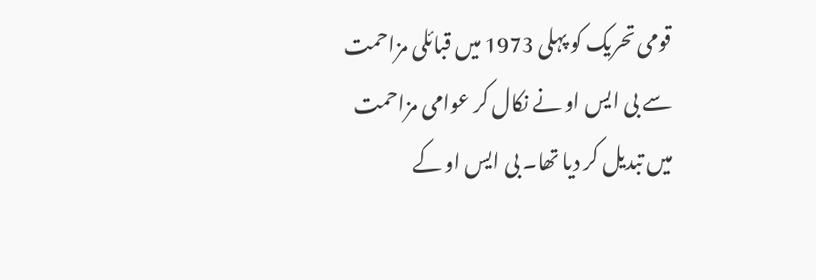قومی تحریک کو پہلی 1973 میں قبائلی مزاحمت سے بی ایس او نے نکال کر عوامی مزاحمت میں تبدیل کر دیا تھا۔ بی ایس او کے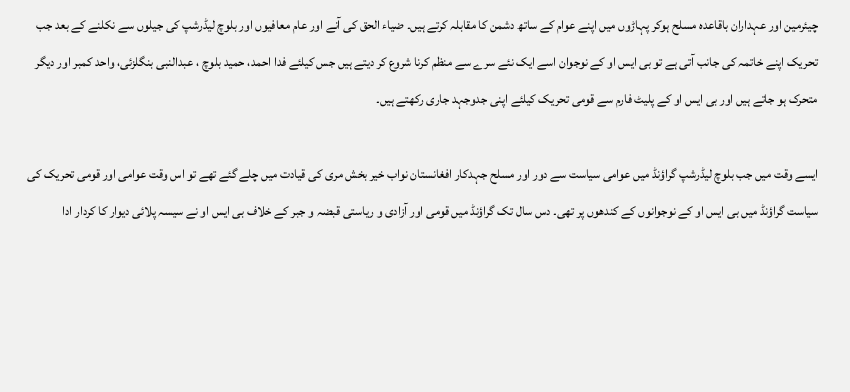چیئرمین اور عہداران باقاعدہ مسلح ہوکر پہاڑوں میں اپنے عوام کے ساتھ دشمن کا مقابلہ کرتے ہیں۔ ضیاء الحق کی آنے اور عام معافیوں اور بلوچ لیڈرشپ کی جیلوں سے نکلنے کے بعد جب تحریک اپنے خاتمہ کی جانب آتی ہے تو بی ایس او کے نوجوان اسے ایک نئے سرے سے منظم کرنا شروع کر دیتے ہیں جس کیلئے فدا احمد، حمید بلوچ ، عبدالنبی بنگلزئی، واحد کمبر اور دیگر متحرک ہو جاتے ہیں اور بی ایس او کے پلیٹ فارم سے قومی تحریک کیلئے اپنی جدوجہد جاری رکھتے ہیں۔

ایسے وقت میں جب بلوچ لیڈرشپ گراؤنڈ میں عوامی سیاست سے دور اور مسلح جہدکار افغانستان نواب خیر بخش مری کی قیادت میں چلے گئے تھے تو اس وقت عوامی اور قومی تحریک کی سیاست گراؤنڈ میں بی ایس او کے نوجوانوں کے کندھوں پر تھی۔ دس سال تک گراؤنڈ میں قومی اور آزادی و ریاستی قبضہ و جبر کے خلاف بی ایس او نے سیسہ پلائی دیوار کا کردار ادا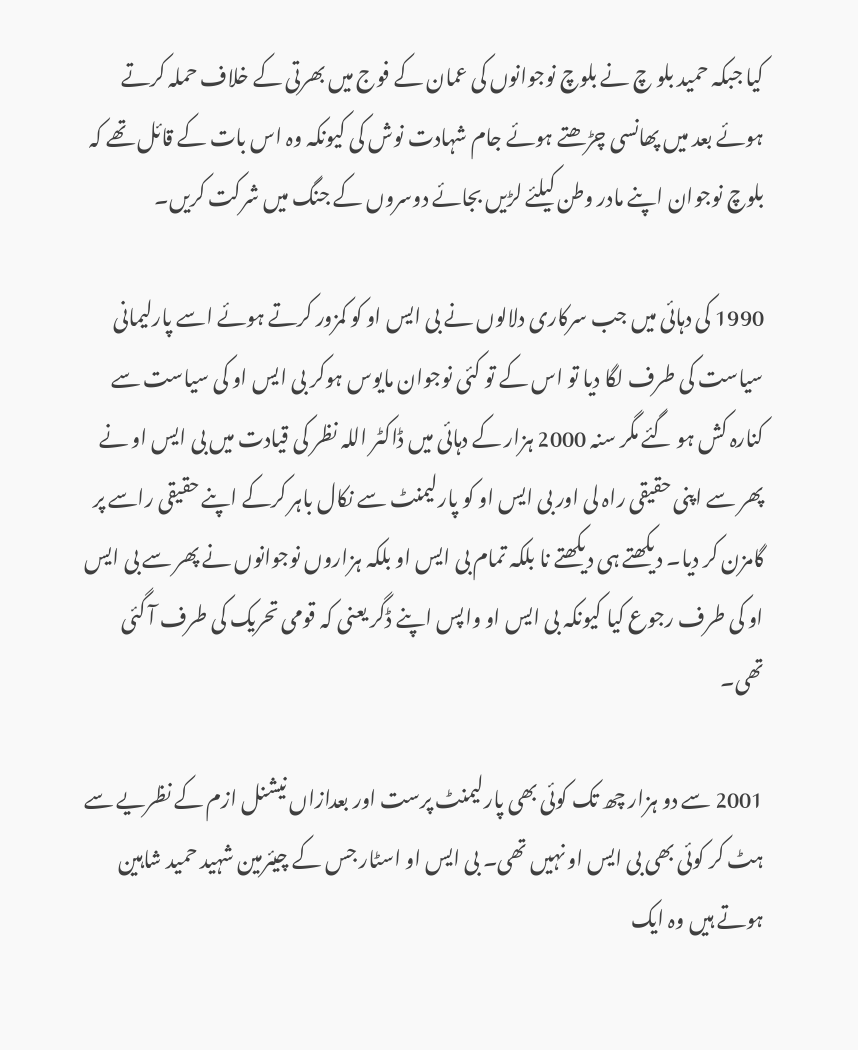کیا جبکہ حمید بلو چ نے بلوچ نوجوانوں کی عمان کے فوج میں بھرتی کے خلاف حملہ کرتے ہوئے بعد میں پھانسی چڑھتے ہوئے جام شہادت نوش کی کیونکہ وہ اس بات کے قائل تھے کہ بلوچ نوجوان اپنے مادر وطن کیلئے لڑیں بجائے دوسروں کے جنگ میں شرکت کریں۔

1990 کی دہائی میں جب سرکاری دلالوں نے بی ایس او کو کمزور کرتے ہوئے اسے پارلیمانی سیاست کی طرف لگا دیا تو اس کے تو کئی نوجوان مایوس ہوکر بی ایس او کی سیاست سے کنارہ کش ہو گئے مگر سنہ 2000 ہزار کے دہائی میں ڈاکٹر اللہ نظر کی قیادت میں بی ایس او نے پھر سے اپنی حقیقی راہ لی اور بی ایس او کو پارلیمنٹ سے نکال باہر کرکے اپنے حقیقی راسے پر گامزن کر دیا۔ دیکھتے ہی دیکھتے نا بلکہ تمام بی ایس او بلکہ ہزاروں نوجوانوں نے پھر سے بی ایس او کی طرف رجوع کیا کیونکہ بی ایس او واپس اپنے ڈگر یعنی کہ قومی تحریک کی طرف آ گئی تھی۔

2001 سے دو ہزار چھ تک کوئی بھی پارلیمنٹ پرست اور بعدازاں نیشنل ازم کے نظریے سے ہٹ کر کوئی بھی بی ایس او نہیں تھی۔ بی ایس او اسٹار جس کے چیئرمین شہید حمید شاہین ہوتے ہیں وہ ایک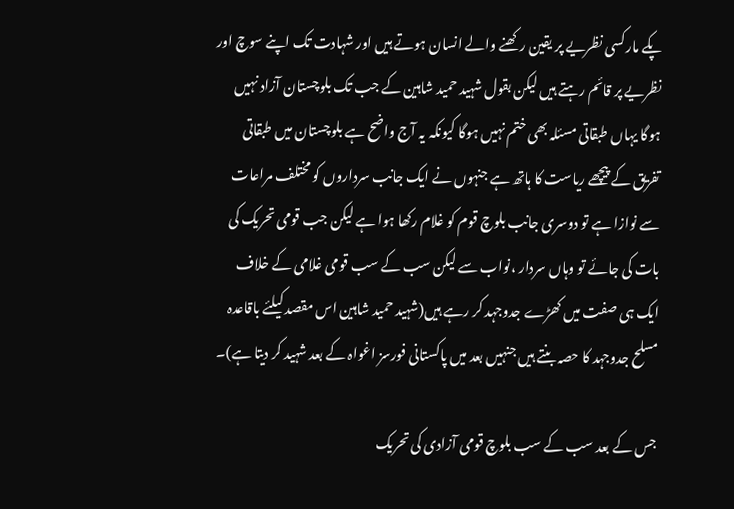پکے مارکسی نظریے پر یقین رکھنے والے انسان ہوتے ہیں اور شہادت تک اپنے سوچ اور نظریے پر قائم رہتے ہیں لیکن بقول شہید حمید شاہین کے جب تک بلوچستان آزاد نہیں ہوگا یہاں طبقاتی مسئلہ بھی ختم نہیں ہوگا کیونکہ یہ آج واضح ہے بلوچستان میں طبقاتی تفریق کے پیچھے ریاست کا ہاتھ ہے جنہوں نے ایک جانب سرداروں کو مختلف مراعات سے نوازا ہے تو دوسری جانب بلوچ قوم کو غلام رکھا ہوا ہے لیکن جب قومی تحریک کی بات کی جائے تو وہاں سردار ،نواب سے لیکن سب کے سب قومی غلامی کے خلاف ایک ہی صفت میں کھڑے جدوجہد کر رہے ہیں(شہید حمید شاہین اس مقصد کیلئے باقاعدہ مسلح جدوجہد کا حصہ بنتے ہیں جنہیں بعد میں پاکستانی فورسز اغواہ کے بعد شہید کر دیتا ہے)۔

جس کے بعد سب کے سب بلوچ قومی آزادی کی تحریک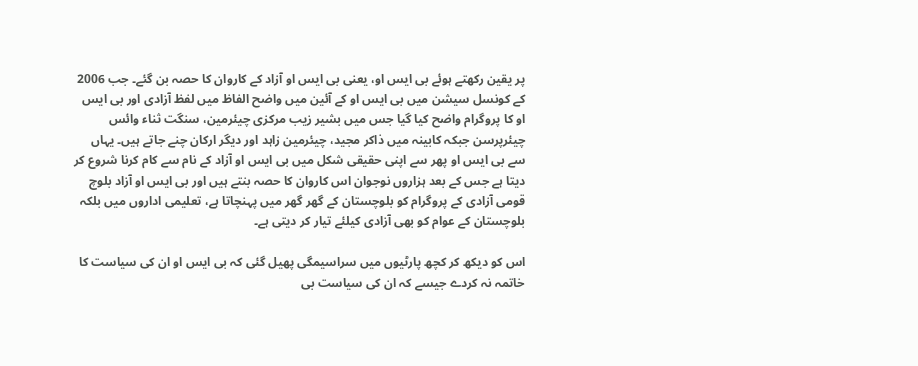پر یقین رکھتے ہوئے بی ایس او، یعنی بی ایس او آزاد کے کاروان کا حصہ بن گئے۔ جب 2006 کے کونسل سیشن میں بی ایس او کے آئین میں واضح الفاظ میں لفظ آزادی اور بی ایس او کا پروگرام واضح کیا گیا جس میں بشیر زیب مرکزی چیئرمین، سنگت ثناء وائس چیئرپرسن جبکہ کابینہ میں ذاکر مجید، چیئرمین زاہد اور دیگر ارکان چنے جاتے ہیں۔ یہاں سے بی ایس او پھر سے اپنی حقیقی شکل میں بی ایس او آزاد کے نام سے کام کرنا شروع کر دیتا ہے جس کے بعد ہزاروں نوجوان اس کاروان کا حصہ بنتے ہیں اور بی ایس او آزاد بلوچ قومی آزادی کے پروگرام کو بلوچستان کے گھر گھر میں پہنچاتا ہے، تعلیمی اداروں میں بلکہ بلوچستان کے عوام کو بھی آزادی کیلئے تیار کر دیتی ہے۔

اس کو دیکھ کر کچھ پارٹیوں میں سراسیمگی پھیل گئی کہ بی ایس او ان کی سیاست کا خاتمہ نہ کردے جیسے کہ ان کی سیاست بی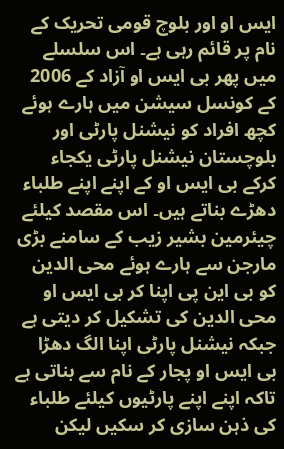ایس او اور بلوچ قومی تحریک کے نام پر قائم رہی ہے۔ اس سلسلے میں پھر بی ایس او آزاد کے 2006 کے کونسل سیشن میں ہارے ہوئے کچھ افراد کو نیشنل پارٹی اور بلوچستان نیشنل پارٹی یکجاء کرکے بی ایس او کے اپنے اپنے طلباء دھڑے بناتے ہیں۔ اس مقصد کیلئے چیئرمین بشیر زیب کے سامنے بڑی مارجن سے ہارے ہوئے محی الدین کو بی این پی اپنا کر بی ایس او محی الدین کی تشکیل کر دیتی ہے جبکہ نیشنل پارٹی اپنا الگ دھڑا بی ایس او پجار کے نام سے بناتی ہے تاکہ اپنے اپنے پارٹیوں کیلئے طلباء کی ذہن سازی کر سکیں لیکن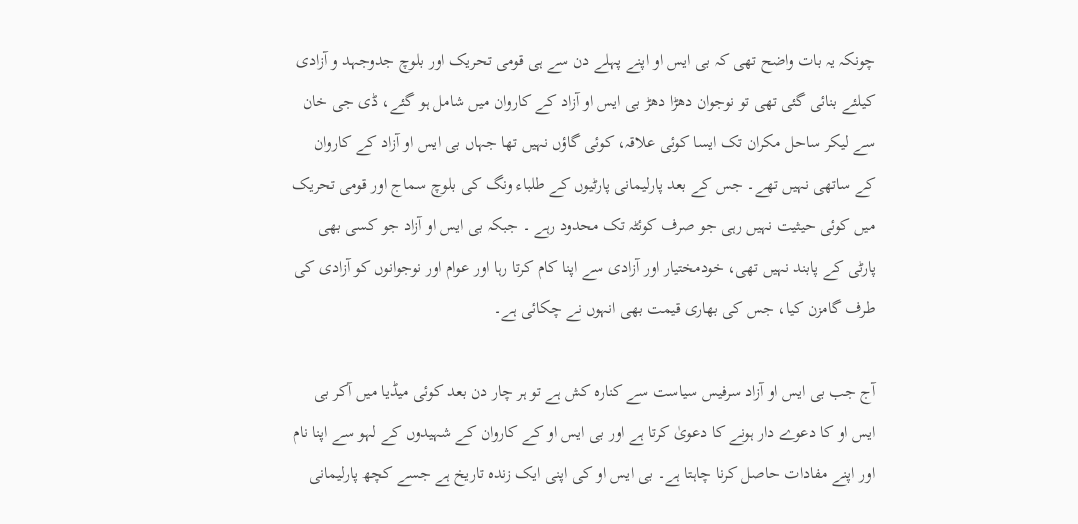چونکہ یہ بات واضح تھی کہ بی ایس او اپنے پہلے دن سے ہی قومی تحریک اور بلوچ جدوجہد و آزادی کیلئے بنائی گئی تھی تو نوجوان دھڑا دھڑ بی ایس او آزاد کے کاروان میں شامل ہو گئے، ڈی جی خان سے لیکر ساحل مکران تک ایسا کوئی علاقہ، کوئی گاؤں نہیں تھا جہاں بی ایس او آزاد کے کاروان کے ساتھی نہیں تھے۔ جس کے بعد پارلیمانی پارٹیوں کے طلباء ونگ کی بلوچ سماج اور قومی تحریک میں کوئی حیثیت نہیں رہی جو صرف کوئٹہ تک محدود رہے ۔ جبکہ بی ایس او آزاد جو کسی بھی پارٹی کے پابند نہیں تھی، خودمختیار اور آزادی سے اپنا کام کرتا رہا اور عوام اور نوجوانوں کو آزادی کی طرف گامزن کیا، جس کی بھاری قیمت بھی انہوں نے چکائی ہے۔

آج جب بی ایس او آزاد سرفیس سیاست سے کنارہ کش ہے تو ہر چار دن بعد کوئی میڈیا میں آکر بی ایس او کا دعوے دار ہونے کا دعویٰ کرتا ہے اور بی ایس او کے کاروان کے شہیدوں کے لہو سے اپنا نام اور اپنے مفادات حاصل کرنا چاہتا ہے۔ بی ایس او کی اپنی ایک زندہ تاریخ ہے جسے کچھ پارلیمانی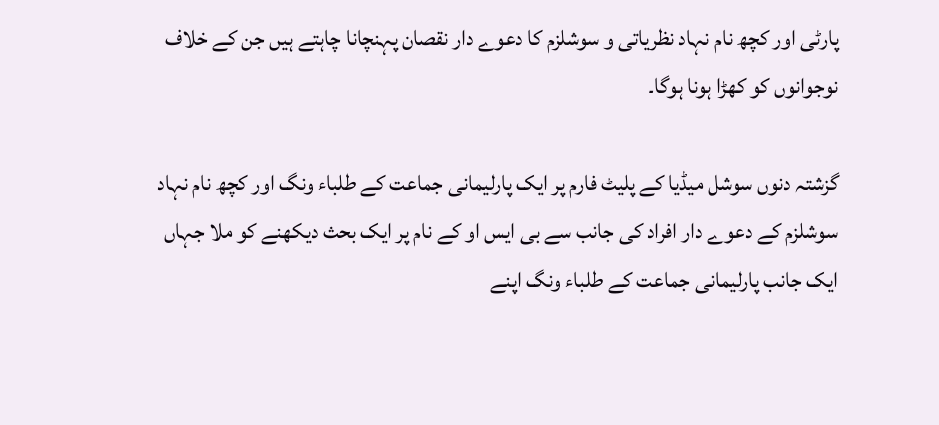پارٹی اور کچھ نام نہاد نظریاتی و سوشلزم کا دعوے دار نقصان پہنچانا چاہتے ہیں جن کے خلاف نوجوانوں کو کھڑا ہونا ہوگا۔

گزشتہ دنوں سوشل میڈیا کے پلیٹ فارم پر ایک پارلیمانی جماعت کے طلباء ونگ اور کچھ نام نہاد سوشلزم کے دعوے دار افراد کی جانب سے بی ایس او کے نام پر ایک بحث دیکھنے کو ملا جہاں ایک جانب پارلیمانی جماعت کے طلباء ونگ اپنے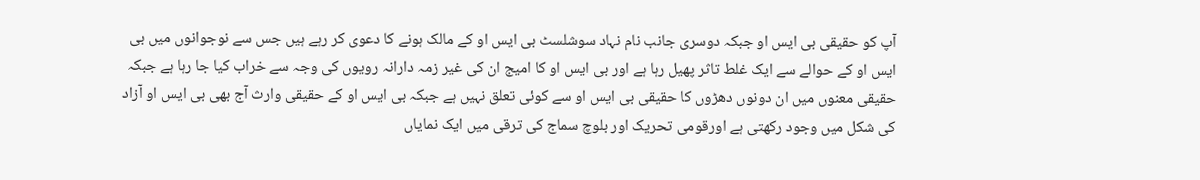آپ کو حقیقی بی ایس او جبکہ دوسری جانب نام نہاد سوشلسٹ بی ایس او کے مالک ہونے کا دعوی کر رہے ہیں جس سے نوجوانوں میں بی ایس او کے حوالے سے ایک غلط تاثر پھیل رہا ہے اور بی ایس او کا امیج ان کی غیر زمہ دارانہ رویوں کی وجہ سے خراب کیا جا رہا ہے جبکہ حقیقی معنوں میں ان دونوں دھڑوں کا حقیقی بی ایس او سے کوئی تعلق نہیں ہے جبکہ بی ایس او کے حقیقی وارث آج بھی بی ایس او آزاد کی شکل میں وجود رکھتی ہے اورقومی تحریک اور بلوچ سماج کی ترقی میں ایک نمایاں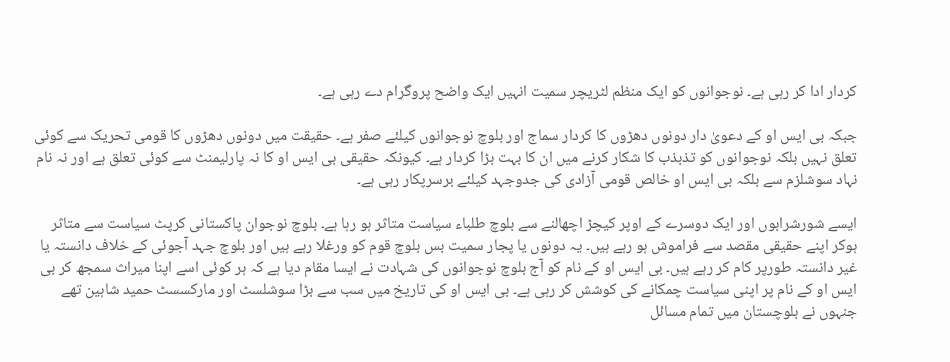کردار ادا کر رہی ہے۔ نوجوانوں کو ایک منظم لٹریچر سمیت انہیں ایک واضح پروگرام دے رہی ہے۔

جبکہ بی ایس او کے دعویٰ دار دونوں دھڑوں کا کردار سماج اور بلوچ نوجوانوں کیلئے صفر ہے۔ حقیقت میں دونوں دھڑوں کا قومی تحریک سے کوئی تعلق نہیں بلکہ نوجوانوں کو تذبذب کا شکار کرنے میں ان کا بہت بڑا کردار ہے۔ کیونکہ حقیقی بی ایس او کا نہ پارلیمنٹ سے کوئی تعلق ہے اور نہ نام نہاد سوشلزم سے بلکہ بی ایس او خالص قومی آزادی کی جدوجہد کیلئے برسرپکار رہی ہے۔

ایسے شورشرابوں اور ایک دوسرے کے اوپر کیچڑ اچھالنے سے بلوچ طلباء سیاست متاثر ہو رہا ہے۔ بلوچ نوجوان پاکستانی کرپٹ سیاست سے متاثر ہوکر اپنے حقیقی مقصد سے فراموش ہو رہے ہیں۔ یہ دونوں یا پجار سمیت بس بلوچ قوم کو ورغلا رہے ہیں اور بلوچ جہد آجوئی کے خلاف دانستہ یا غیر دانستہ طورپر کام کر رہے ہیں۔ بی ایس او کے نام کو آج بلوچ نوجوانوں کی شہادت نے ایسا مقام دیا ہے کہ ہر کوئی اسے اپنا میراث سمجھ کر بی ایس او کے نام پر اپنی سیاست چمکانے کی کوشش کر رہی ہے۔ بی ایس او کی تاریخ میں سب سے بڑا سوشلسٹ اور مارکسسٹ حمید شاہین تھے جنہوں نے بلوچستان میں تمام مسائل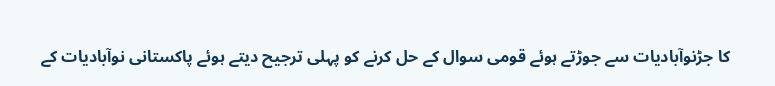کا جڑنوآبادیات سے جوڑتے ہوئے قومی سوال کے حل کرنے کو پہلی ترجیح دیتے ہوئے پاکستانی نوآبادیات کے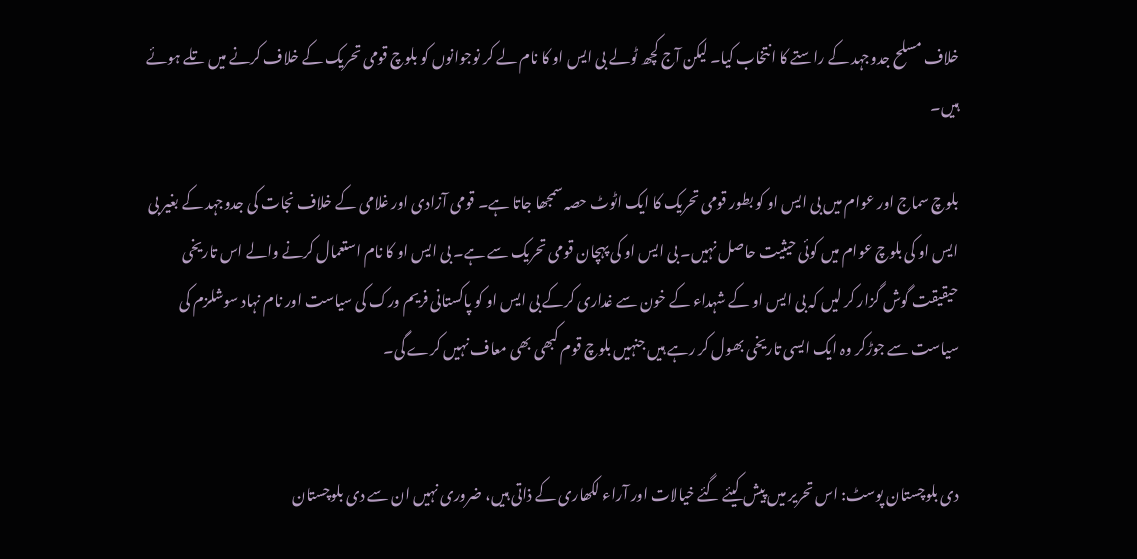خلاف مسلح جدوجہد کے راستے کا انتخاب کیا۔ لیکن آج کچھ ٹولے بی ایس او کا نام لے کر نوجوانوں کو بلوچ قومی تحریک کے خلاف کرنے میں تلے ہوئے ہیں۔

بلوچ سماج اور عوام میں بی ایس او کو بطور قومی تحریک کا ایک اٹوٹ حصہ سمجھا جاتا ہے۔ قومی آزادی اور غلامی کے خلاف نجات کی جدوجہد کے بغیر بی ایس او کی بلوچ عوام میں کوئی حیثیت حاصل نہیں۔ بی ایس او کی پہچان قومی تحریک سے ہے۔ بی ایس او کا نام استعمال کرنے والے اس تاریخی حیقیقت گوش گزار کر لیں کہ بی ایس او کے شہداء کے خون سے غداری کرکے بی ایس او کو پاکستانی فریم ورک کی سیاست اور نام نہاد سوشلزم کی سیاست سے جوڑکر وہ ایک ایسی تاریخی بھول کر رہے ہیں جنہیں بلوچ قوم کبھی بھی معاف نہیں کرے گی۔


دی بلوچستان پوسٹ: اس تحریر میں پیش کیئے گئے خیالات اور آراء لکھاری کے ذاتی ہیں، ضروری نہیں ان سے دی بلوچستان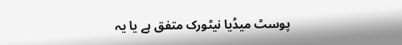پوسٹ میڈیا نیٹورک متفق ہے یا یہ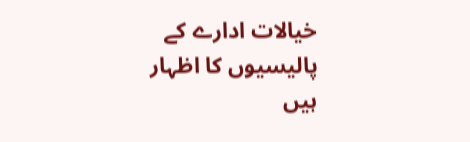خیالات ادارے کے پالیسیوں کا اظہار ہیں